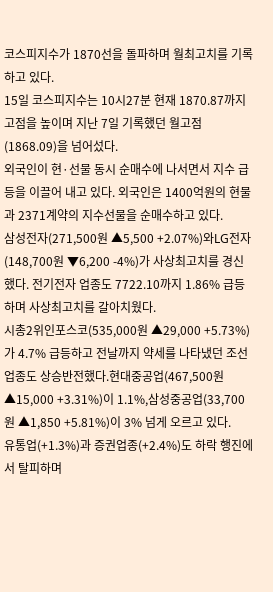코스피지수가 1870선을 돌파하며 월최고치를 기록하고 있다.
15일 코스피지수는 10시27분 현재 1870.87까지 고점을 높이며 지난 7일 기록했던 월고점(1868.09)을 넘어섰다.
외국인이 현·선물 동시 순매수에 나서면서 지수 급등을 이끌어 내고 있다. 외국인은 1400억원의 현물과 2371계약의 지수선물을 순매수하고 있다.
삼성전자(271,500원 ▲5,500 +2.07%)와LG전자(148,700원 ▼6,200 -4%)가 사상최고치를 경신했다. 전기전자 업종도 7722.10까지 1.86% 급등하며 사상최고치를 갈아치웠다.
시총2위인포스코(535,000원 ▲29,000 +5.73%)가 4.7% 급등하고 전날까지 약세를 나타냈던 조선업종도 상승반전했다.현대중공업(467,500원 ▲15,000 +3.31%)이 1.1%,삼성중공업(33,700원 ▲1,850 +5.81%)이 3% 넘게 오르고 있다.
유통업(+1.3%)과 증권업종(+2.4%)도 하락 행진에서 탈피하며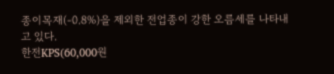종이목재(-0.8%)을 제외한 전업종이 강한 오름세를 나타내고 있다.
한전KPS(60,000원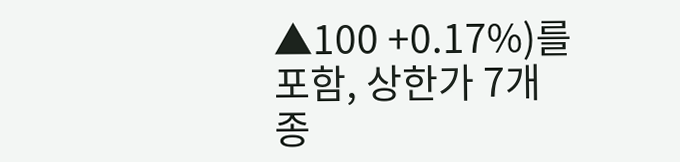▲100 +0.17%)를 포함, 상한가 7개 종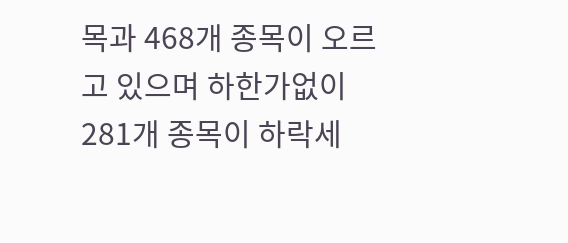목과 468개 종목이 오르고 있으며 하한가없이 281개 종목이 하락세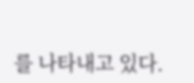를 나타내고 있다.